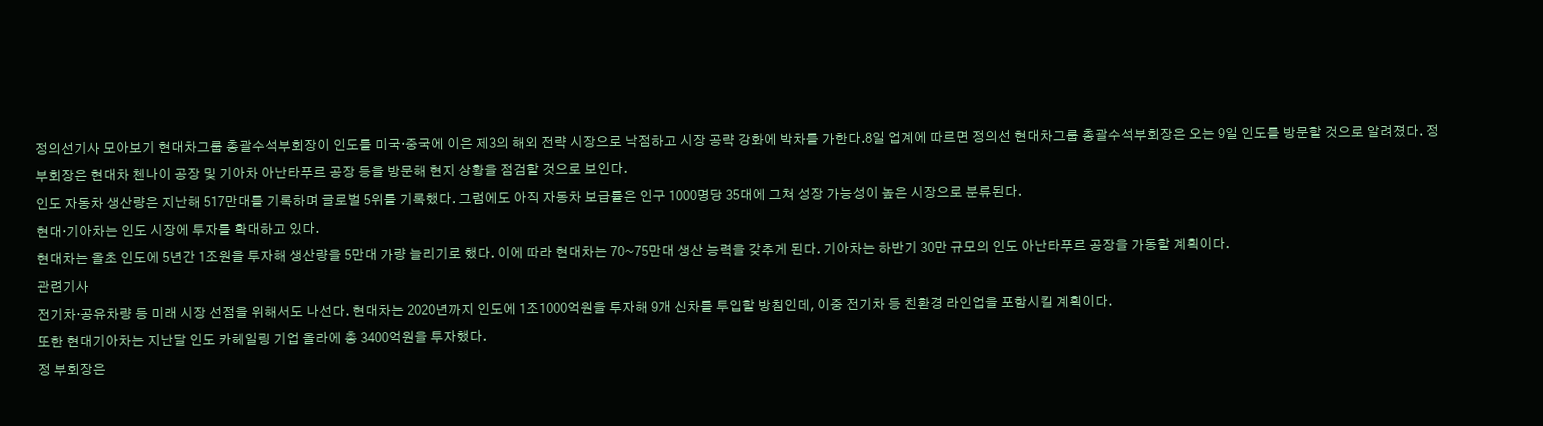정의선기사 모아보기 현대차그룹 총괄수석부회장이 인도를 미국·중국에 이은 제3의 해외 전략 시장으로 낙점하고 시장 공략 강화에 박차를 가한다.8일 업계에 따르면 정의선 현대차그룹 총괄수석부회장은 오는 9일 인도를 방문할 것으로 알려졌다. 정 부회장은 현대차 첸나이 공장 및 기아차 아난타푸르 공장 등을 방문해 현지 상황을 점검할 것으로 보인다.
인도 자동차 생산량은 지난해 517만대를 기록하며 글로벌 5위를 기록했다. 그럼에도 아직 자동차 보급률은 인구 1000명당 35대에 그쳐 성장 가능성이 높은 시장으로 분류된다.
현대·기아차는 인도 시장에 투자를 확대하고 있다.
현대차는 올초 인도에 5년간 1조원을 투자해 생산량을 5만대 가량 늘리기로 했다. 이에 따라 현대차는 70~75만대 생산 능력을 갖추게 된다. 기아차는 하반기 30만 규모의 인도 아난타푸르 공장을 가동할 계획이다.
관련기사
전기차·공유차량 등 미래 시장 선점을 위해서도 나선다. 현대차는 2020년까지 인도에 1조1000억원을 투자해 9개 신차를 투입할 방침인데, 이중 전기차 등 친환경 라인업을 포함시킬 계획이다.
또한 현대기아차는 지난달 인도 카헤일링 기업 올라에 총 3400억원을 투자했다.
정 부회장은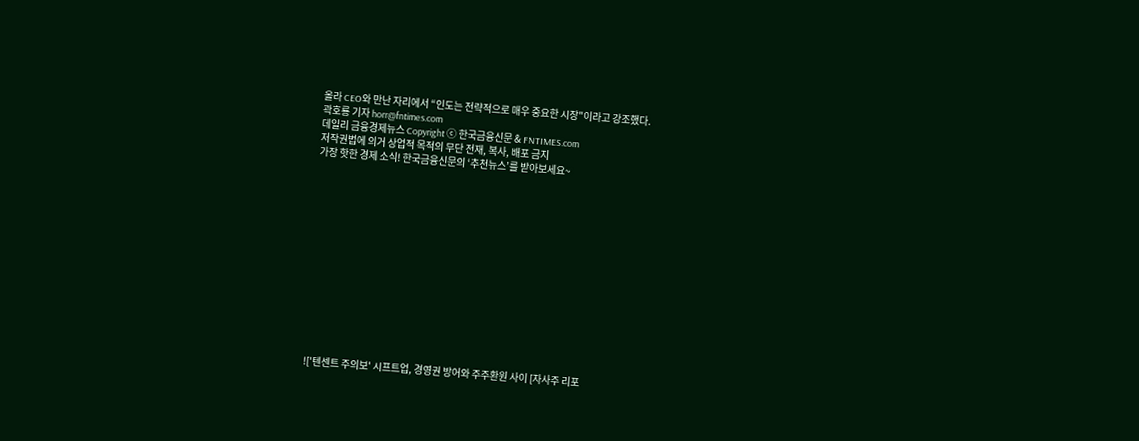올라 CEO와 만난 자리에서 “인도는 전략적으로 매우 중요한 시장"이라고 강조했다.
곽호룡 기자 horr@fntimes.com
데일리 금융경제뉴스 Copyright ⓒ 한국금융신문 & FNTIMES.com
저작권법에 의거 상업적 목적의 무단 전재, 복사, 배포 금지
가장 핫한 경제 소식! 한국금융신문의 ‘추천뉴스’를 받아보세요~














!['텐센트 주의보' 시프트업, 경영권 방어와 주주환원 사이 [자사주 리포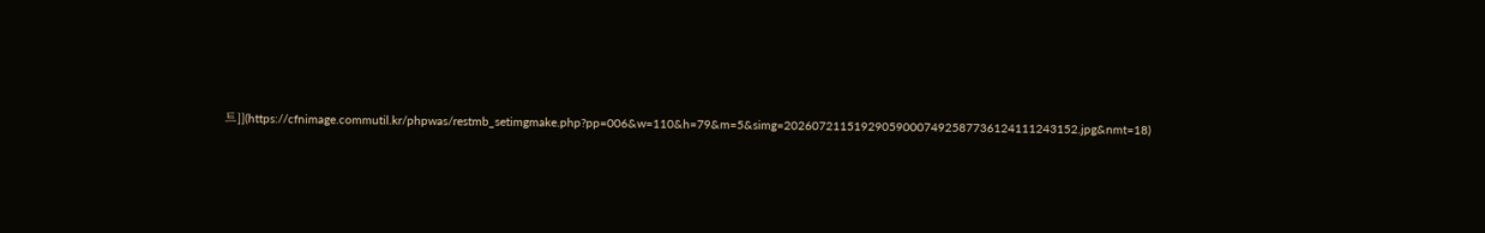트]](https://cfnimage.commutil.kr/phpwas/restmb_setimgmake.php?pp=006&w=110&h=79&m=5&simg=202607211519290590007492587736124111243152.jpg&nmt=18)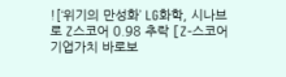![‘위기의 만성화’ LG화학, 시나브로 Z스코어 0.98 추락 [Z-스코어 기업가치 바로보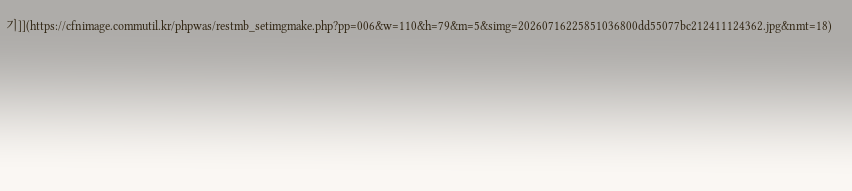기]](https://cfnimage.commutil.kr/phpwas/restmb_setimgmake.php?pp=006&w=110&h=79&m=5&simg=20260716225851036800dd55077bc212411124362.jpg&nmt=18)